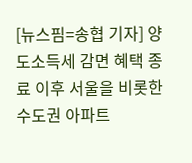[뉴스핌=송협 기자] 양도소득세 감면 혜택 종료 이후 서울을 비롯한 수도권 아파트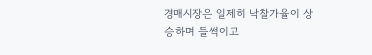경매시장은 일제히 낙찰가율이 상승하며 들썩이고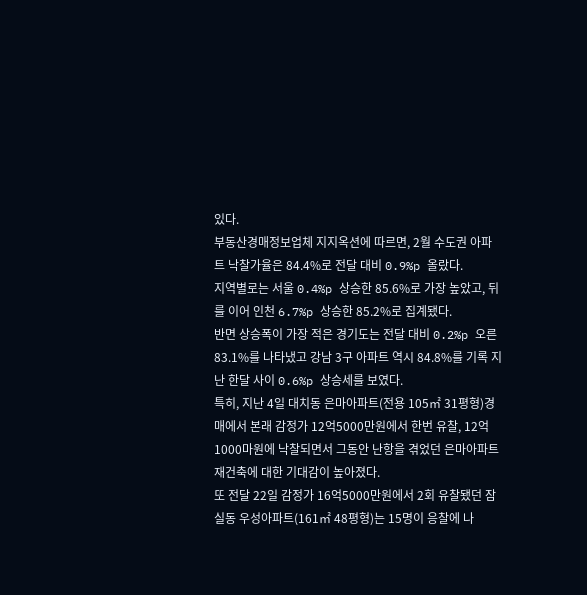있다.
부동산경매정보업체 지지옥션에 따르면, 2월 수도권 아파트 낙찰가율은 84.4%로 전달 대비 0.9%p 올랐다.
지역별로는 서울 0.4%p 상승한 85.6%로 가장 높았고, 뒤를 이어 인천 6.7%p 상승한 85.2%로 집계됐다.
반면 상승폭이 가장 적은 경기도는 전달 대비 0.2%p 오른 83.1%를 나타냈고 강남 3구 아파트 역시 84.8%를 기록 지난 한달 사이 0.6%p 상승세를 보였다.
특히, 지난 4일 대치동 은마아파트(전용 105㎡ 31평형)경매에서 본래 감정가 12억5000만원에서 한번 유찰, 12억1000마원에 낙찰되면서 그동안 난항을 겪었던 은마아파트 재건축에 대한 기대감이 높아졌다.
또 전달 22일 감정가 16억5000만원에서 2회 유찰됐던 잠실동 우성아파트(161㎡ 48평형)는 15명이 응찰에 나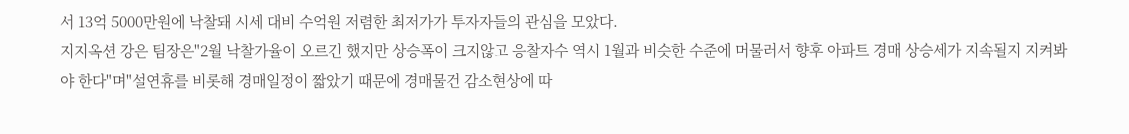서 13억 5000만원에 낙찰돼 시세 대비 수억원 저렴한 최저가가 투자자들의 관심을 모았다.
지지옥션 강은 팀장은"2월 낙찰가율이 오르긴 했지만 상승폭이 크지않고 응찰자수 역시 1월과 비슷한 수준에 머물러서 향후 아파트 경매 상승세가 지속될지 지켜봐야 한다"며"설연휴를 비롯해 경매일정이 짧았기 때문에 경매물건 감소현상에 따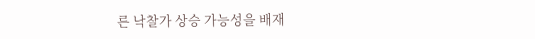른 낙찰가 상승 가능성을 배재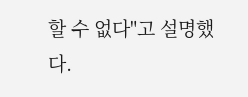할 수 없다"고 설명했다.